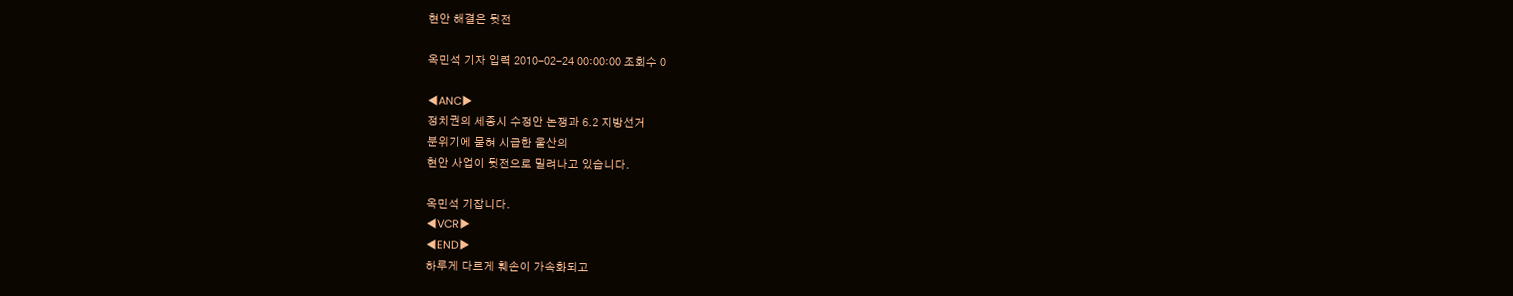현안 해결은 뒷전

옥민석 기자 입력 2010-02-24 00:00:00 조회수 0

◀ANC▶
정치권의 세종시 수정안 논쟁과 6.2 지방선거
분위기에 묻혀 시급한 울산의
현안 사업이 뒷전으로 밀려나고 있습니다.

옥민석 기잡니다.
◀VCR▶
◀END▶
하루게 다르게 훼손이 가속화되고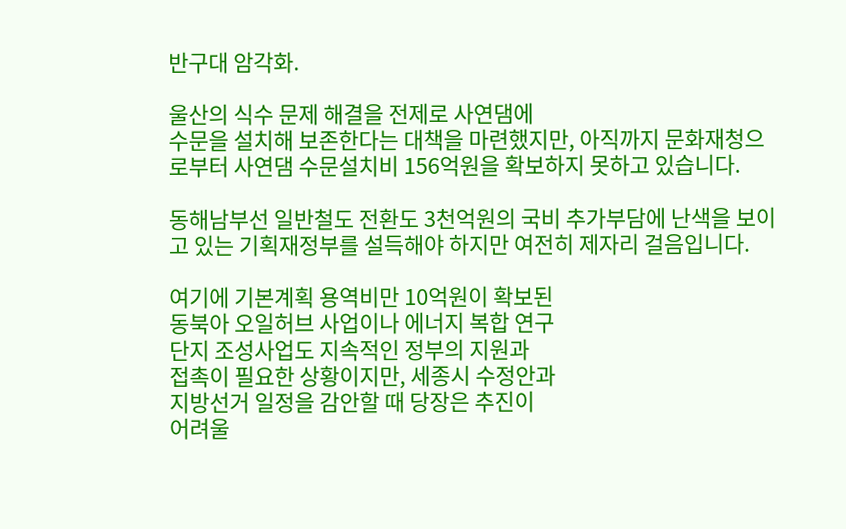반구대 암각화.

울산의 식수 문제 해결을 전제로 사연댐에
수문을 설치해 보존한다는 대책을 마련했지만, 아직까지 문화재청으로부터 사연댐 수문설치비 156억원을 확보하지 못하고 있습니다.

동해남부선 일반철도 전환도 3천억원의 국비 추가부담에 난색을 보이고 있는 기획재정부를 설득해야 하지만 여전히 제자리 걸음입니다.

여기에 기본계획 용역비만 10억원이 확보된
동북아 오일허브 사업이나 에너지 복합 연구
단지 조성사업도 지속적인 정부의 지원과
접촉이 필요한 상황이지만, 세종시 수정안과
지방선거 일정을 감안할 때 당장은 추진이
어려울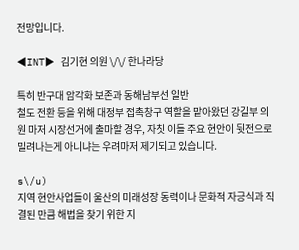전망입니다.

◀INT▶ 김기현 의원 \/\/ 한나라당

특히 반구대 암각화 보존과 동해남부선 일반
철도 전환 등을 위해 대정부 접촉창구 역할을 맡아왔던 강길부 의원 마저 시장선거에 출마할 경우, 자칫 이들 주요 현안이 뒷전으로 밀려나는게 아니냐는 우려마저 제기되고 있습니다.

s\/u)
지역 현안사업들이 울산의 미래성장 동력이나 문화적 자긍식과 직결된 만큼 해법을 찾기 위한 지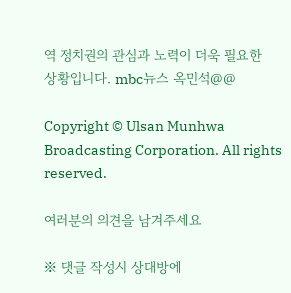역 정치권의 관심과 노력이 더욱 필요한
상황입니다. mbc뉴스 옥민석@@

Copyright © Ulsan Munhwa Broadcasting Corporation. All rights reserved.

여러분의 의견을 남겨주세요

※ 댓글 작성시 상대방에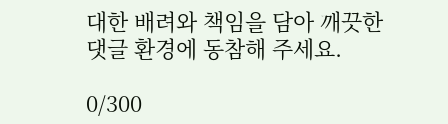대한 배려와 책임을 담아 깨끗한 댓글 환경에 동참해 주세요.

0/300